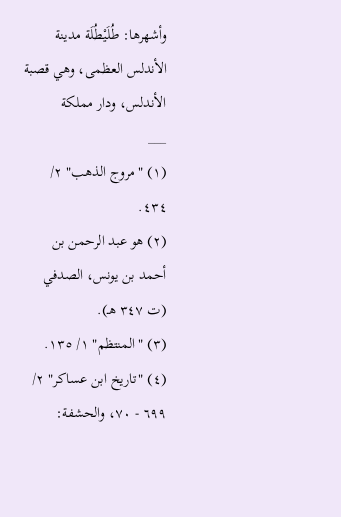وأشهرها: طُلَيْطُلَة مدينة الأندلس العظمى، وهي قصبة الأندلس، ودار مملكة
___
(١) "مروج الذهب" ٢/ ٤٣٤.
(٢) هو عبد الرحمن بن أحمد بن يونس، الصدفي (ت ٣٤٧ هـ).
(٣) "المنتظم" ١/ ١٣٥.
(٤) "تاريخ ابن عساكر" ٢/ ٦٩٩ - ٧٠، والحشفة: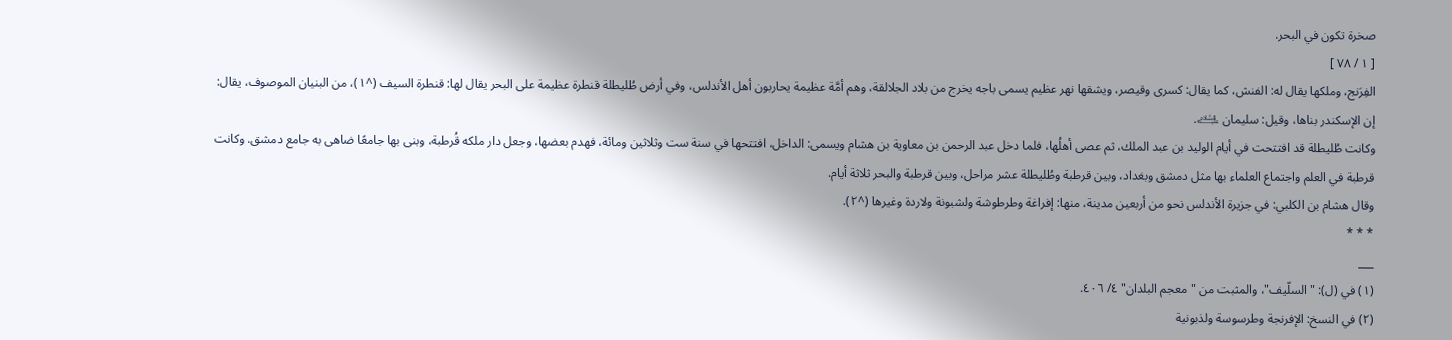صخرة تكون في البحر.
[ ١ / ٧٨ ]
الفِرَنج، وملكها يقال له: الفنش، كما يقال: كسرى وقيصر، ويشقها نهر عظيم يسمى باجه يخرج من بلاد الجلالقة، وهم أمَّة عظيمة يحاربون أهل الأندلس، وفي أرض طُليطلة قنطرة عظيمة على البحر يقال لها: قنطرة السيف (^١)، من البنيان الموصوف، يقال: إن الإسكندر بناها، وقيل: سليمان ﵇.
وكانت طُليطلة قد افتتحت في أيام الوليد بن عبد الملك، ثم عصى أهلُها، فلما دخل عبد الرحمن بن معاوية بن هشام ويسمى: الداخل، افتتحها في سنة ست وثلاثين ومائة، فهدم بعضها، وجعل دار ملكه قُرطبة، وبنى بها جامعًا ضاهى به جامع دمشق. وكانت قرطبة في العلم واجتماع العلماء بها مثل دمشق وبغداد، وبين قرطبة وطُليطلة عشر مراحل، وبين قرطبة والبحر ثلاثة أيام.
وقال هشام بن الكلبي: في جزيرة الأندلس نحو من أربعين مدينة، منها: إفراغة وطرطوشة ولشبونة ولاردة وغيرها (^٢).
* * *
___
(١) في (ل): "السلّيف"، والمثبت من "معجم البلدان" ٤/ ٤٠٦.
(٢) في النسخ: الإفرنجة وطرسوسة ولذبونية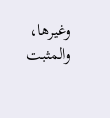وغيرها، والمثبت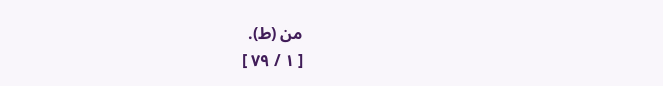من (ط).
[ ١ / ٧٩ ]